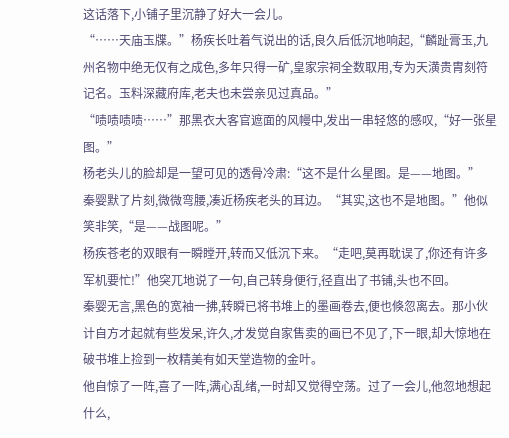这话落下,小铺子里沉静了好大一会儿。
“……天庙玉牒。”杨疾长吐着气说出的话,良久后低沉地响起,“麟趾膏玉,九州名物中绝无仅有之成色,多年只得一矿,皇家宗祠全数取用,专为天潢贵胄刻符记名。玉料深藏府库,老夫也未尝亲见过真品。”
“啧啧啧啧……”那黑衣大客官遮面的风幔中,发出一串轻悠的感叹,“好一张星图。”
杨老头儿的脸却是一望可见的透骨冷肃:“这不是什么星图。是——地图。”
秦婴默了片刻,微微弯腰,凑近杨疾老头的耳边。“其实,这也不是地图。”他似笑非笑,“是——战图呢。”
杨疾苍老的双眼有一瞬瞠开,转而又低沉下来。“走吧,莫再耽误了,你还有许多军机要忙!”他突兀地说了一句,自己转身便行,径直出了书铺,头也不回。
秦婴无言,黑色的宽袖一拂,转瞬已将书堆上的墨画卷去,便也倏忽离去。那小伙计自方才起就有些发呆,许久,才发觉自家售卖的画已不见了,下一眼,却大惊地在破书堆上捡到一枚精美有如天堂造物的金叶。
他自惊了一阵,喜了一阵,满心乱绪,一时却又觉得空荡。过了一会儿,他忽地想起什么,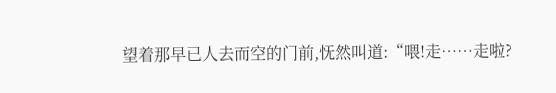望着那早已人去而空的门前,怃然叫道:“喂!走……走啦?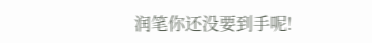润笔你还没要到手呢!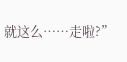就这么……走啦?”